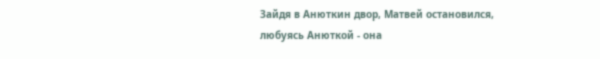Зайдя в Анюткин двор, Матвей остановился, любуясь Анюткой - она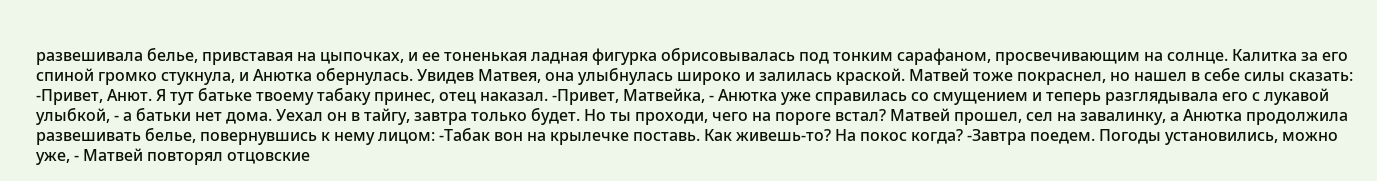развешивала белье, привставая на цыпочках, и ее тоненькая ладная фигурка обрисовывалась под тонким сарафаном, просвечивающим на солнце. Калитка за его спиной громко стукнула, и Анютка обернулась. Увидев Матвея, она улыбнулась широко и залилась краской. Матвей тоже покраснел, но нашел в себе силы сказать: -Привет, Анют. Я тут батьке твоему табаку принес, отец наказал. -Привет, Матвейка, - Анютка уже справилась со смущением и теперь разглядывала его с лукавой улыбкой, - а батьки нет дома. Уехал он в тайгу, завтра только будет. Но ты проходи, чего на пороге встал? Матвей прошел, сел на завалинку, а Анютка продолжила развешивать белье, повернувшись к нему лицом: -Табак вон на крылечке поставь. Как живешь-то? На покос когда? -Завтра поедем. Погоды установились, можно уже, - Матвей повторял отцовские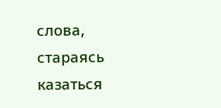слова, стараясь казаться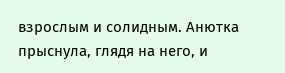взрослым и солидным. Анютка прыснула, глядя на него, и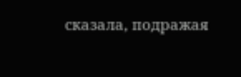сказала, подражая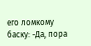его ломкому баску: -Да, пора